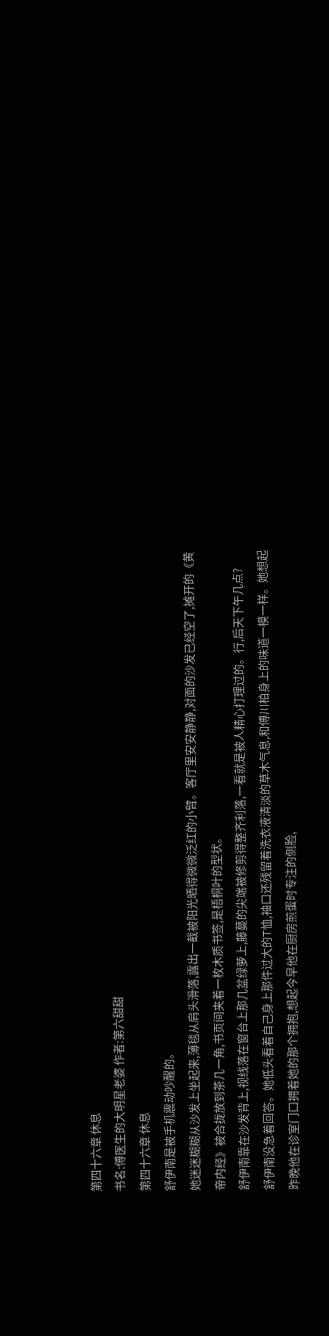第四十六章 休息
书名:傅医生的大明星老婆 作者:第六甜甜
第四十六章 休息
舒伊南是被手机震动吵醒的。
她迷迷糊糊从沙发上坐起来,薄毯从肩头滑落,露出一截被阳光晒得微微泛红的小臂。客厅里安安静静,对面的沙发已经空了,摊开的《黄帝内经》被合拢放到茶几一角,书页间夹着一枚木质书签,是梧桐叶的型状。
舒伊南靠在沙发背上,视线落在窗台上那几盆绿萝上,藤蔓的尖端被修剪得整齐利落,一看就是被人精心打理过的。行,后天下午几点?
舒伊南没急着回答。她低头看着自己身上那件过大的T恤,袖口还残留着洗衣液清淡的草木气息,和傅川柏身上的味道一模一样。她想起昨晚他在诊室门口拥着她的那个拥抱,想起今早他在厨房煎蛋时专注的侧脸,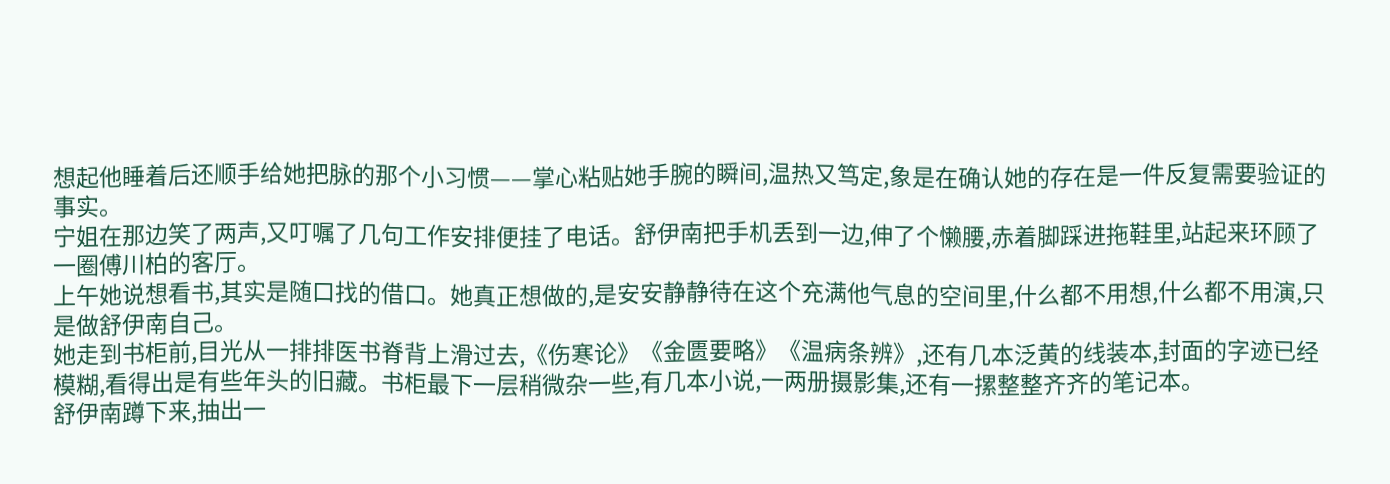想起他睡着后还顺手给她把脉的那个小习惯——掌心粘贴她手腕的瞬间,温热又笃定,象是在确认她的存在是一件反复需要验证的事实。
宁姐在那边笑了两声,又叮嘱了几句工作安排便挂了电话。舒伊南把手机丢到一边,伸了个懒腰,赤着脚踩进拖鞋里,站起来环顾了一圈傅川柏的客厅。
上午她说想看书,其实是随口找的借口。她真正想做的,是安安静静待在这个充满他气息的空间里,什么都不用想,什么都不用演,只是做舒伊南自己。
她走到书柜前,目光从一排排医书脊背上滑过去,《伤寒论》《金匮要略》《温病条辨》,还有几本泛黄的线装本,封面的字迹已经模糊,看得出是有些年头的旧藏。书柜最下一层稍微杂一些,有几本小说,一两册摄影集,还有一摞整整齐齐的笔记本。
舒伊南蹲下来,抽出一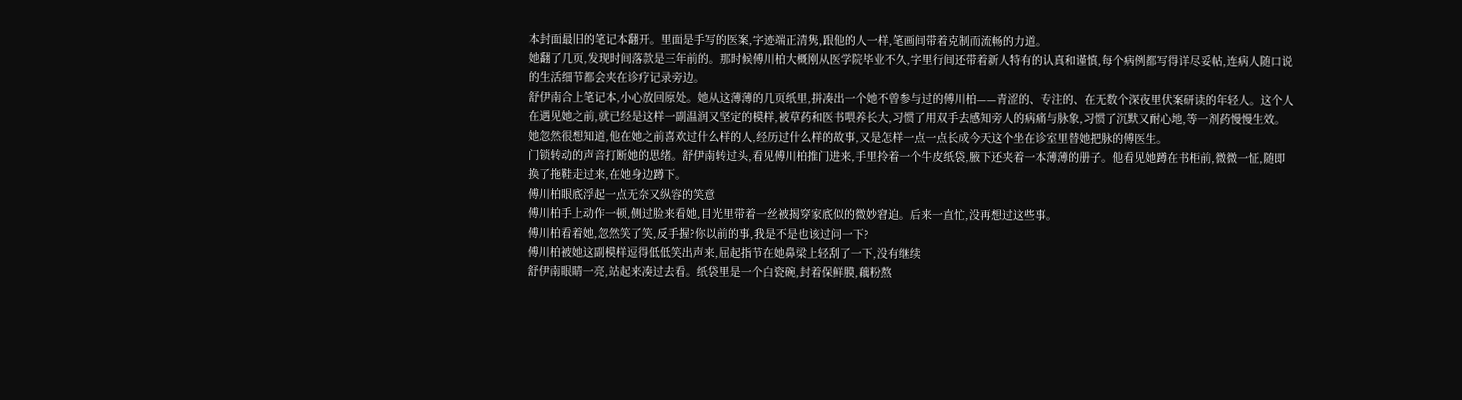本封面最旧的笔记本翻开。里面是手写的医案,字迹端正清隽,跟他的人一样,笔画间带着克制而流畅的力道。
她翻了几页,发现时间落款是三年前的。那时候傅川柏大概刚从医学院毕业不久,字里行间还带着新人特有的认真和谨慎,每个病例都写得详尽妥帖,连病人随口说的生活细节都会夹在诊疗记录旁边。
舒伊南合上笔记本,小心放回原处。她从这薄薄的几页纸里,拼凑出一个她不曾参与过的傅川柏——青涩的、专注的、在无数个深夜里伏案研读的年轻人。这个人在遇见她之前,就已经是这样一副温润又坚定的模样,被草药和医书喂养长大,习惯了用双手去感知旁人的病痛与脉象,习惯了沉默又耐心地,等一剂药慢慢生效。
她忽然很想知道,他在她之前喜欢过什么样的人,经历过什么样的故事,又是怎样一点一点长成今天这个坐在诊室里替她把脉的傅医生。
门锁转动的声音打断她的思绪。舒伊南转过头,看见傅川柏推门进来,手里拎着一个牛皮纸袋,腋下还夹着一本薄薄的册子。他看见她蹲在书柜前,微微一怔,随即换了拖鞋走过来,在她身边蹲下。
傅川柏眼底浮起一点无奈又纵容的笑意
傅川柏手上动作一顿,侧过脸来看她,目光里带着一丝被揭穿家底似的微妙窘迫。后来一直忙,没再想过这些事。
傅川柏看着她,忽然笑了笑,反手握?你以前的事,我是不是也该过问一下?
傅川柏被她这副模样逗得低低笑出声来,屈起指节在她鼻梁上轻刮了一下,没有继续
舒伊南眼睛一亮,站起来凑过去看。纸袋里是一个白瓷碗,封着保鲜膜,藕粉熬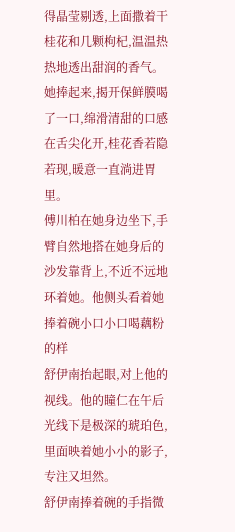得晶莹剔透,上面撒着干桂花和几颗枸杞,温温热热地透出甜润的香气。她捧起来,揭开保鲜膜喝了一口,绵滑清甜的口感在舌尖化开,桂花香若隐若现,暖意一直淌进胃里。
傅川柏在她身边坐下,手臂自然地搭在她身后的沙发靠背上,不近不远地环着她。他侧头看着她捧着碗小口小口喝藕粉的样
舒伊南抬起眼,对上他的视线。他的瞳仁在午后光线下是极深的琥珀色,里面映着她小小的影子,专注又坦然。
舒伊南捧着碗的手指微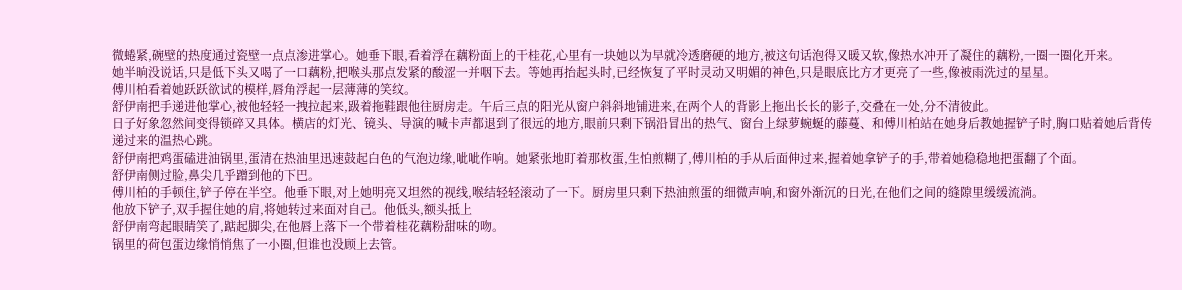微蜷紧,碗壁的热度通过瓷壁一点点渗进掌心。她垂下眼,看着浮在藕粉面上的干桂花,心里有一块她以为早就冷透磨硬的地方,被这句话泡得又暖又软,像热水冲开了凝住的藕粉,一圈一圈化开来。
她半晌没说话,只是低下头又喝了一口藕粉,把喉头那点发紧的酸涩一并咽下去。等她再抬起头时,已经恢复了平时灵动又明媚的神色,只是眼底比方才更亮了一些,像被雨洗过的星星。
傅川柏看着她跃跃欲试的模样,唇角浮起一层薄薄的笑纹。
舒伊南把手递进他掌心,被他轻轻一拽拉起来,趿着拖鞋跟他往厨房走。午后三点的阳光从窗户斜斜地铺进来,在两个人的背影上拖出长长的影子,交叠在一处,分不清彼此。
日子好象忽然间变得锁碎又具体。横店的灯光、镜头、导演的喊卡声都退到了很远的地方,眼前只剩下锅沿冒出的热气、窗台上绿萝蜿蜒的藤蔓、和傅川柏站在她身后教她握铲子时,胸口贴着她后背传递过来的温热心跳。
舒伊南把鸡蛋磕进油锅里,蛋清在热油里迅速鼓起白色的气泡边缘,呲呲作响。她紧张地盯着那枚蛋,生怕煎糊了,傅川柏的手从后面伸过来,握着她拿铲子的手,带着她稳稳地把蛋翻了个面。
舒伊南侧过脸,鼻尖几乎蹭到他的下巴。
傅川柏的手顿住,铲子停在半空。他垂下眼,对上她明亮又坦然的视线,喉结轻轻滚动了一下。厨房里只剩下热油煎蛋的细微声响,和窗外渐沉的日光,在他们之间的缝隙里缓缓流淌。
他放下铲子,双手握住她的肩,将她转过来面对自己。他低头,额头抵上
舒伊南弯起眼睛笑了,踮起脚尖,在他唇上落下一个带着桂花藕粉甜味的吻。
锅里的荷包蛋边缘悄悄焦了一小圈,但谁也没顾上去管。